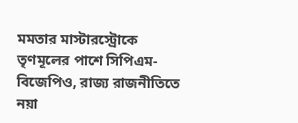মমতার মাস্টারস্ট্রোকে তৃণমূলের পাশে সিপিএম-বিজেপিও, রাজ্য রাজনীতিতে নয়া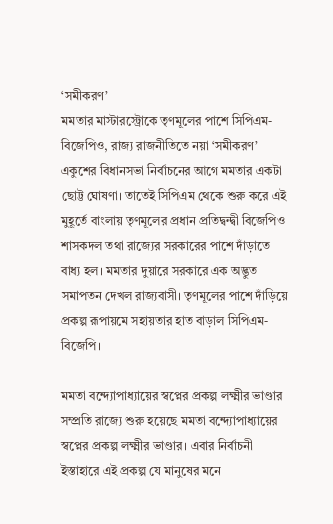‘সমীকরণ’
মমতার মাস্টারস্ট্রোকে তৃণমূলের পাশে সিপিএম-বিজেপিও, রাজ্য রাজনীতিতে নয়া ‘সমীকরণ’
একুশের বিধানসভা নির্বাচনের আগে মমতার একটা ছোট্ট ঘোষণা। তাতেই সিপিএম থেকে শুরু করে এই মুহূর্তে বাংলায় তৃণমূলের প্রধান প্রতিদ্বন্দ্বী বিজেপিও শাসকদল তথা রাজ্যের সরকারের পাশে দাঁড়াতে বাধ্য হল। মমতার দুয়ারে সরকারে এক অদ্ভুত সমাপতন দেখল রাজ্যবাসী। তৃণমূলের পাশে দাঁড়িয়ে প্রকল্প রূপায়মে সহায়তার হাত বাড়াল সিপিএম-বিজেপি।

মমতা বন্দ্যোপাধ্যায়ের স্বপ্নের প্রকল্প লক্ষ্মীর ভাণ্ডার
সম্প্রতি রাজ্যে শুরু হয়েছে মমতা বন্দ্যোপাধ্যায়ের স্বপ্নের প্রকল্প লক্ষ্মীর ভাণ্ডার। এবার নির্বাচনী ইস্তাহারে এই প্রকল্প যে মানুষের মনে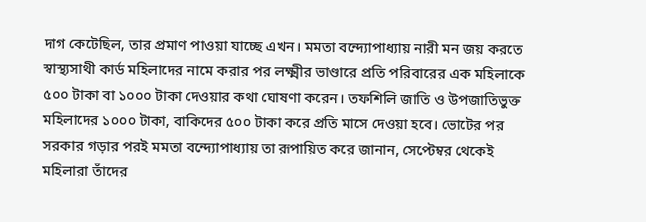দাগ কেটেছিল, তার প্রমাণ পাওয়া যাচ্ছে এখন। মমতা বন্দ্যোপাধ্যায় নারী মন জয় করতে স্বাস্থ্যসাথী কার্ড মহিলাদের নামে করার পর লক্ষ্মীর ভাণ্ডারে প্রতি পরিবারের এক মহিলাকে ৫০০ টাকা বা ১০০০ টাকা দেওয়ার কথা ঘোষণা করেন। তফশিলি জাতি ও উপজাতিভুক্ত মহিলাদের ১০০০ টাকা, বাকিদের ৫০০ টাকা করে প্রতি মাসে দেওয়া হবে। ভোটের পর সরকার গড়ার পরই মমতা বন্দ্যোপাধ্যায় তা রূপায়িত করে জানান, সেপ্টেম্বর থেকেই মহিলারা তাঁদের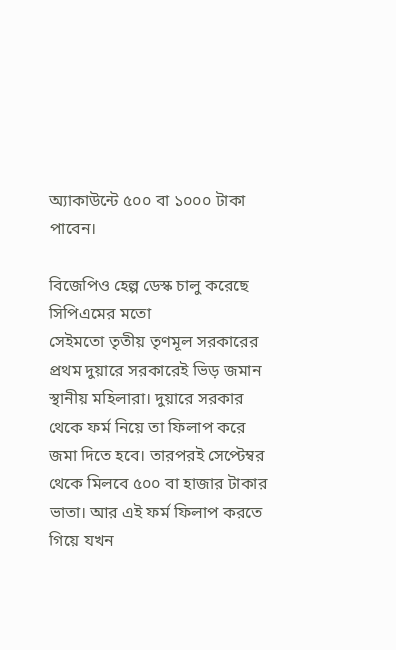অ্যাকাউন্টে ৫০০ বা ১০০০ টাকা পাবেন।

বিজেপিও হেল্প ডেস্ক চালু করেছে সিপিএমের মতো
সেইমতো তৃতীয় তৃণমূল সরকারের প্রথম দুয়ারে সরকারেই ভিড় জমান স্থানীয় মহিলারা। দুয়ারে সরকার থেকে ফর্ম নিয়ে তা ফিলাপ করে জমা দিতে হবে। তারপরই সেপ্টেম্বর থেকে মিলবে ৫০০ বা হাজার টাকার ভাতা। আর এই ফর্ম ফিলাপ করতে গিয়ে যখন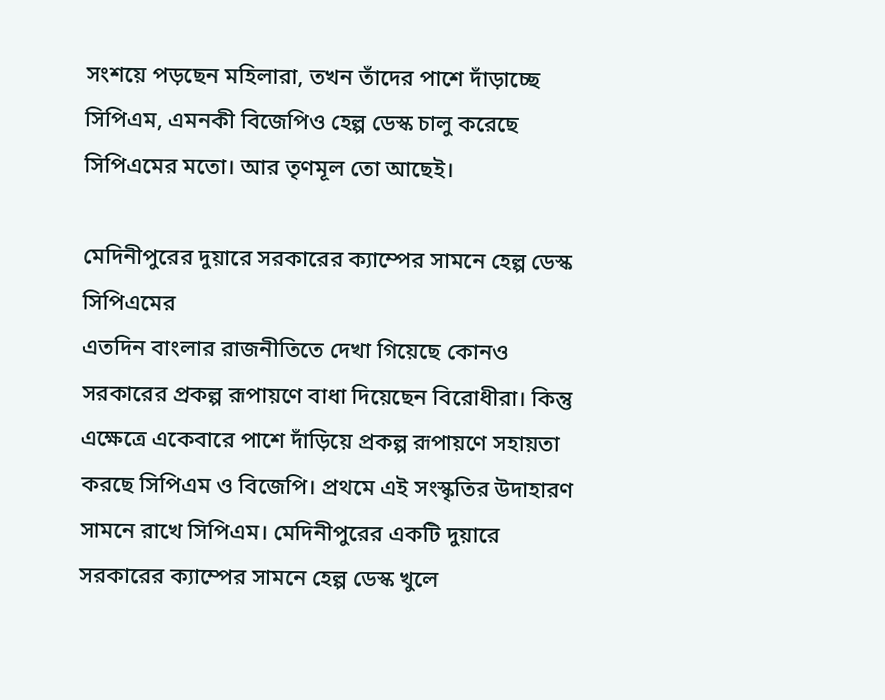সংশয়ে পড়ছেন মহিলারা, তখন তাঁদের পাশে দাঁড়াচ্ছে সিপিএম, এমনকী বিজেপিও হেল্প ডেস্ক চালু করেছে সিপিএমের মতো। আর তৃণমূল তো আছেই।

মেদিনীপুরের দুয়ারে সরকারের ক্যাম্পের সামনে হেল্প ডেস্ক সিপিএমের
এতদিন বাংলার রাজনীতিতে দেখা গিয়েছে কোনও সরকারের প্রকল্প রূপায়ণে বাধা দিয়েছেন বিরোধীরা। কিন্তু এক্ষেত্রে একেবারে পাশে দাঁড়িয়ে প্রকল্প রূপায়ণে সহায়তা করছে সিপিএম ও বিজেপি। প্রথমে এই সংস্কৃতির উদাহারণ সামনে রাখে সিপিএম। মেদিনীপুরের একটি দুয়ারে সরকারের ক্যাম্পের সামনে হেল্প ডেস্ক খুলে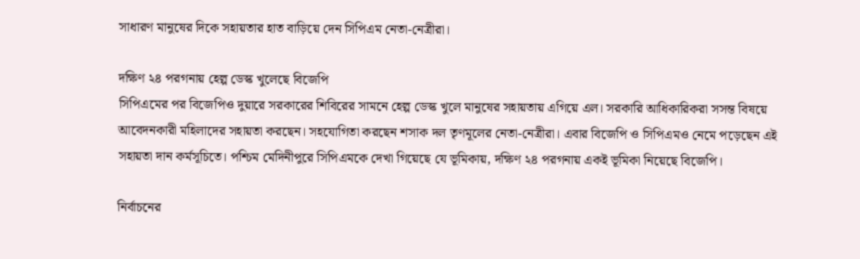সাধারণ মানুষের দিকে সহায়তার হাত বাড়িয়ে দেন সিপিএম নেতা-নেত্রীরা।

দক্ষিণ ২৪ পরগনায় হেল্প ডেস্ক খুলেছে বিজেপি
সিপিএমের পর বিজেপিও দুয়ারে সরকারের শিবিরের সামনে হেল্প ডেস্ক খুলে মানুষের সহায়তায় এগিয়ে এল। সরকারি আধিকারিকরা সসম্ত বিষয়ে আবেদনকারী মহিলাদের সহায়তা করছেন। সহযোগিতা করছেন শসাক দল তৃণমূলের নেতা-নেত্রীরা। এবার বিজেপি ও সিপিএমও নেমে পড়েছেন এই সহায়তা দান কর্মসূচিতে। পশ্চিম মেদিনীপুরে সিপিএমকে দেখা গিয়েছে যে ভূমিকায়, দক্ষিণ ২৪ পরগনায় একই ভূমিকা নিয়েছে বিজেপি।

নির্বাচনের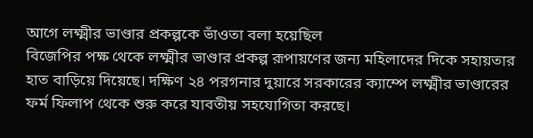আগে লক্ষ্মীর ভাণ্ডার প্রকল্পকে ভাঁওতা বলা হয়েছিল
বিজেপির পক্ষ থেকে লক্ষ্মীর ভাণ্ডার প্রকল্প রূপায়ণের জন্য মহিলাদের দিকে সহায়তার হাত বাড়িয়ে দিয়েছে। দক্ষিণ ২৪ পরগনার দুয়ারে সরকারের ক্যাম্পে লক্ষ্মীর ভাণ্ডারের ফর্ম ফিলাপ থেকে শুরু করে যাবতীয় সহযোগিতা করছে।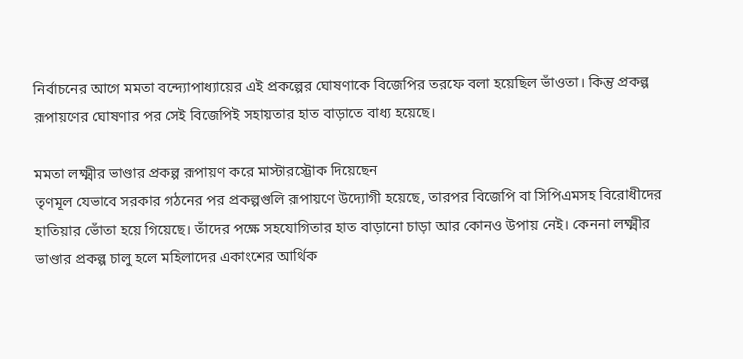নির্বাচনের আগে মমতা বন্দ্যোপাধ্যায়ের এই প্রকল্পের ঘোষণাকে বিজেপির তরফে বলা হয়েছিল ভাঁওতা। কিন্তু প্রকল্প রূপায়ণের ঘোষণার পর সেই বিজেপিই সহায়তার হাত বাড়াতে বাধ্য হয়েছে।

মমতা লক্ষ্মীর ভাণ্ডার প্রকল্প রূপায়ণ করে মাস্টারস্ট্রোক দিয়েছেন
তৃণমূল যেভাবে সরকার গঠনের পর প্রকল্পগুলি রূপায়ণে উদ্যোগী হয়েছে, তারপর বিজেপি বা সিপিএমসহ বিরোধীদের হাতিয়ার ভোঁতা হয়ে গিয়েছে। তাঁদের পক্ষে সহযোগিতার হাত বাড়ানো চাড়া আর কোনও উপায় নেই। কেননা লক্ষ্মীর ভাণ্ডার প্রকল্প চালু হলে মহিলাদের একাংশের আর্থিক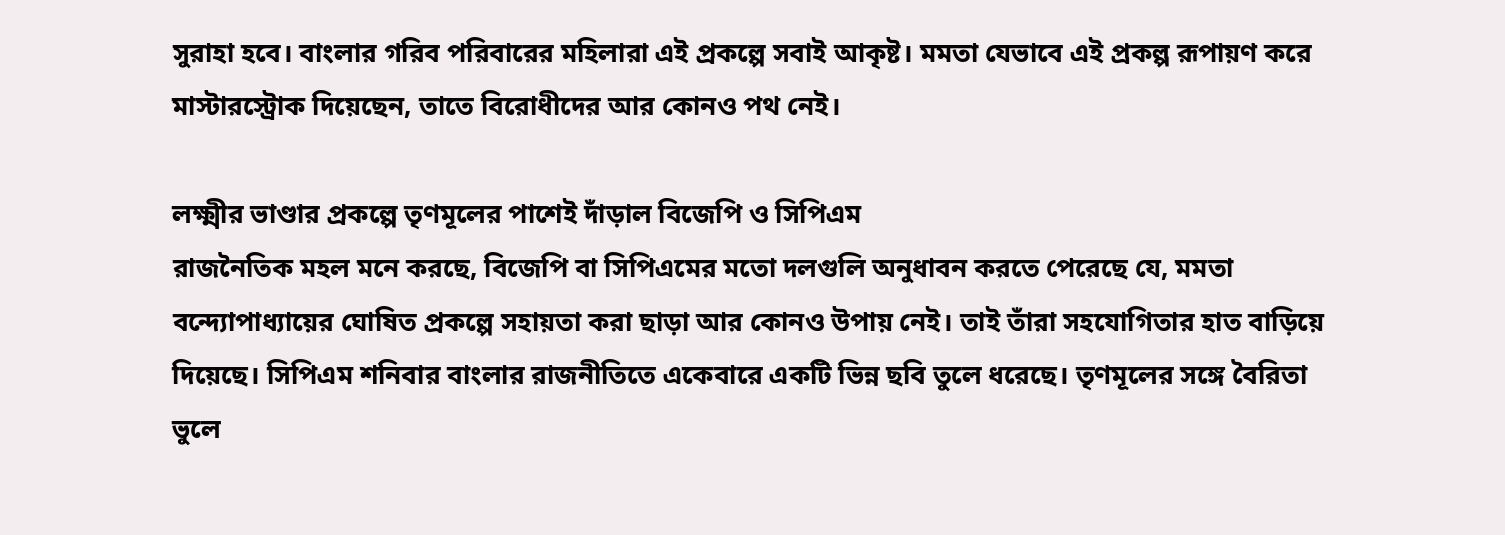সুরাহা হবে। বাংলার গরিব পরিবারের মহিলারা এই প্রকল্পে সবাই আকৃষ্ট। মমতা যেভাবে এই প্রকল্প রূপায়ণ করে মাস্টারস্ট্রোক দিয়েছেন, তাতে বিরোধীদের আর কোনও পথ নেই।

লক্ষ্মীর ভাণ্ডার প্রকল্পে তৃণমূলের পাশেই দাঁড়াল বিজেপি ও সিপিএম
রাজনৈতিক মহল মনে করছে, বিজেপি বা সিপিএমের মতো দলগুলি অনুধাবন করতে পেরেছে যে, মমতা বন্দ্যোপাধ্যায়ের ঘোষিত প্রকল্পে সহায়তা করা ছাড়া আর কোনও উপায় নেই। তাই তাঁরা সহযোগিতার হাত বাড়িয়ে দিয়েছে। সিপিএম শনিবার বাংলার রাজনীতিতে একেবারে একটি ভিন্ন ছবি তুলে ধরেছে। তৃণমূলের সঙ্গে বৈরিতা ভুলে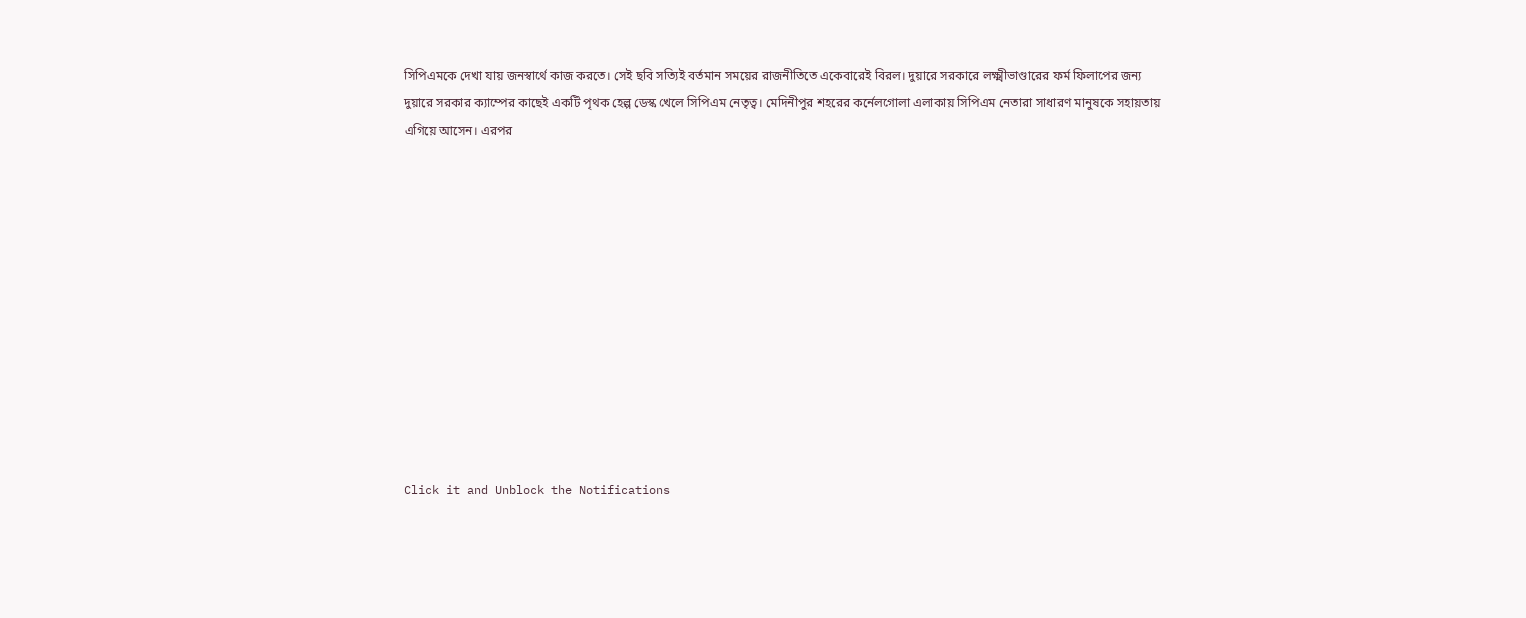সিপিএমকে দেখা যায় জনস্বার্থে কাজ করতে। সেই ছবি সত্যিই বর্তমান সময়ের রাজনীতিতে একেবারেই বিরল। দুয়ারে সরকারে লক্ষ্মীভাণ্ডারের ফর্ম ফিলাপের জন্য দুয়ারে সরকার ক্যাম্পের কাছেই একটি পৃথক হেল্প ডেস্ক খেলে সিপিএম নেতৃত্ব। মেদিনীপুর শহরের কর্নেলগোলা এলাকায় সিপিএম নেতারা সাধারণ মানুষকে সহায়তায় এগিয়ে আসেন। এরপর












Click it and Unblock the Notifications